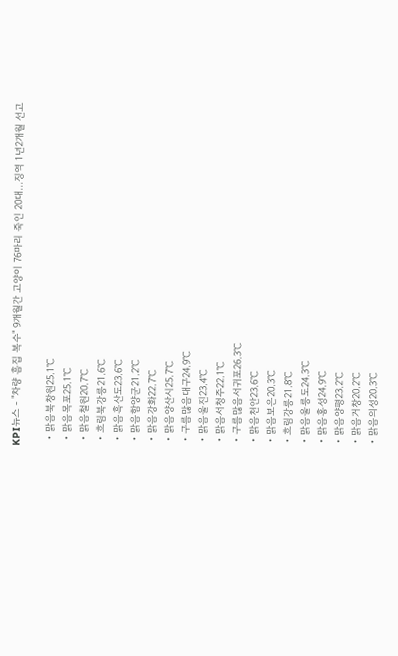KPI뉴스 - "차량 흠집 복수" 9개월간 고양이 76마리 죽인 20대…징역 1년2개월 선고

  • 맑음북창원25.1℃
  • 맑음목포25.1℃
  • 맑음철원20.7℃
  • 흐림북강릉21.6℃
  • 맑음흑산도23.6℃
  • 맑음함양군21.2℃
  • 맑음강화22.7℃
  • 맑음양산시25.7℃
  • 구름많음대구24.9℃
  • 맑음울진23.4℃
  • 맑음서청주22.1℃
  • 구름많음서귀포26.3℃
  • 맑음천안23.6℃
  • 맑음보은20.3℃
  • 흐림강릉21.8℃
  • 맑음울릉도24.3℃
  • 맑음홍성24.9℃
  • 맑음양평23.2℃
  • 맑음거창20.2℃
  • 맑음의성20.3℃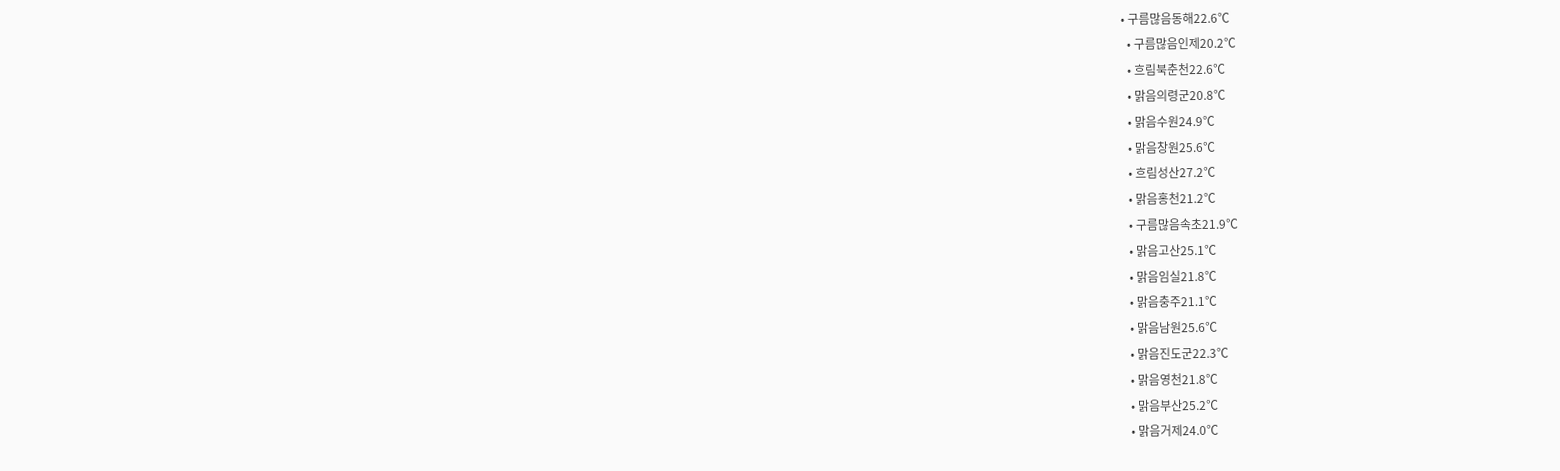• 구름많음동해22.6℃
  • 구름많음인제20.2℃
  • 흐림북춘천22.6℃
  • 맑음의령군20.8℃
  • 맑음수원24.9℃
  • 맑음창원25.6℃
  • 흐림성산27.2℃
  • 맑음홍천21.2℃
  • 구름많음속초21.9℃
  • 맑음고산25.1℃
  • 맑음임실21.8℃
  • 맑음충주21.1℃
  • 맑음남원25.6℃
  • 맑음진도군22.3℃
  • 맑음영천21.8℃
  • 맑음부산25.2℃
  • 맑음거제24.0℃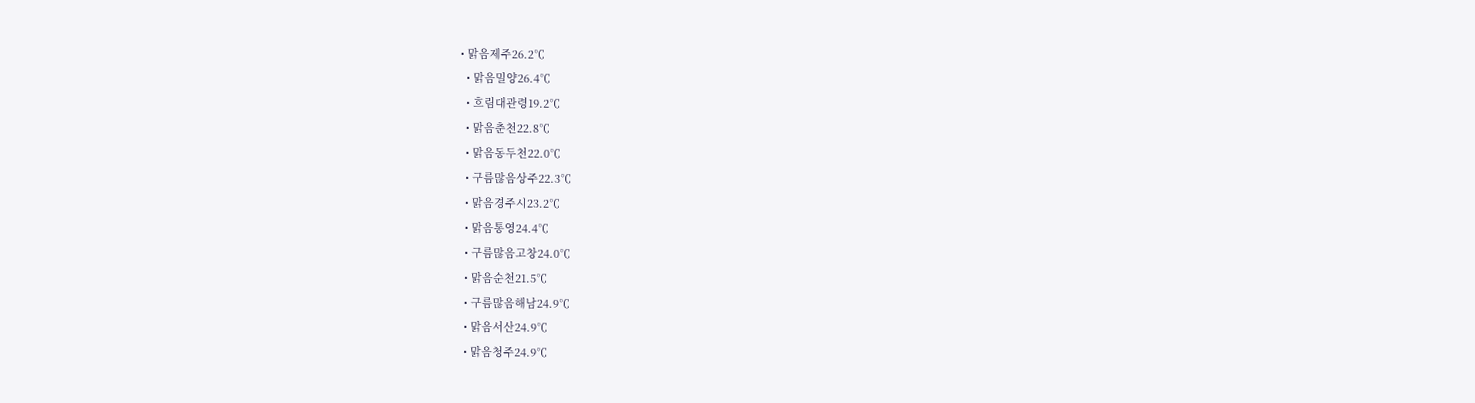• 맑음제주26.2℃
  • 맑음밀양26.4℃
  • 흐림대관령19.2℃
  • 맑음춘천22.8℃
  • 맑음동두천22.0℃
  • 구름많음상주22.3℃
  • 맑음경주시23.2℃
  • 맑음통영24.4℃
  • 구름많음고창24.0℃
  • 맑음순천21.5℃
  • 구름많음해남24.9℃
  • 맑음서산24.9℃
  • 맑음청주24.9℃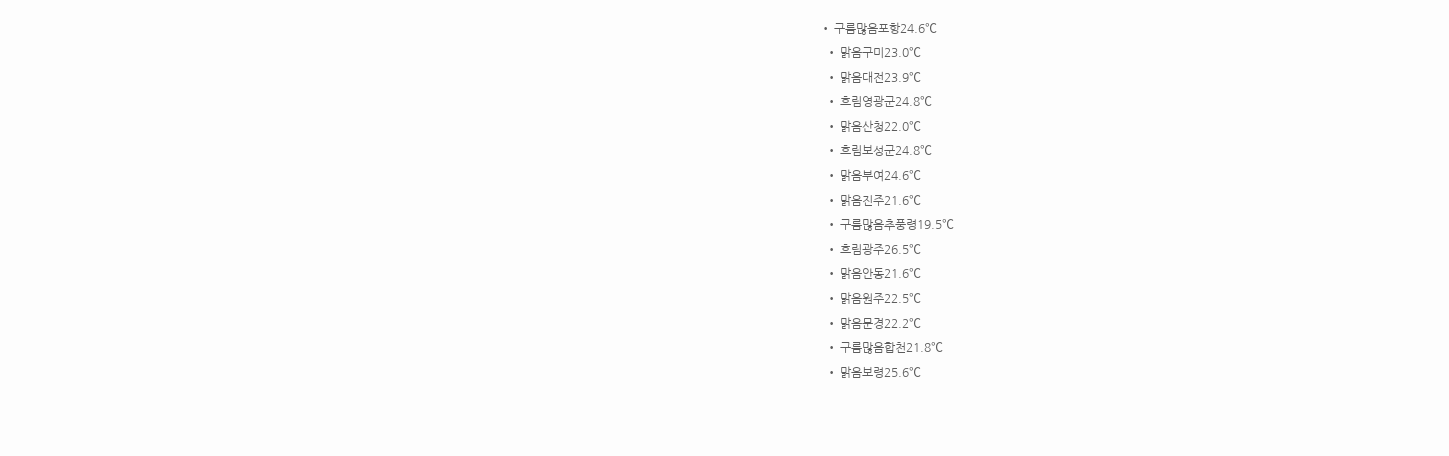• 구름많음포항24.6℃
  • 맑음구미23.0℃
  • 맑음대전23.9℃
  • 흐림영광군24.8℃
  • 맑음산청22.0℃
  • 흐림보성군24.8℃
  • 맑음부여24.6℃
  • 맑음진주21.6℃
  • 구름많음추풍령19.5℃
  • 흐림광주26.5℃
  • 맑음안동21.6℃
  • 맑음원주22.5℃
  • 맑음문경22.2℃
  • 구름많음합천21.8℃
  • 맑음보령25.6℃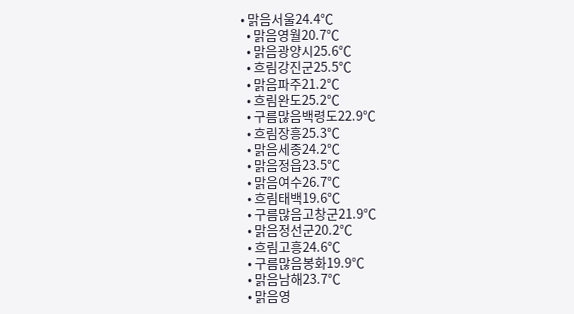• 맑음서울24.4℃
  • 맑음영월20.7℃
  • 맑음광양시25.6℃
  • 흐림강진군25.5℃
  • 맑음파주21.2℃
  • 흐림완도25.2℃
  • 구름많음백령도22.9℃
  • 흐림장흥25.3℃
  • 맑음세종24.2℃
  • 맑음정읍23.5℃
  • 맑음여수26.7℃
  • 흐림태백19.6℃
  • 구름많음고창군21.9℃
  • 맑음정선군20.2℃
  • 흐림고흥24.6℃
  • 구름많음봉화19.9℃
  • 맑음남해23.7℃
  • 맑음영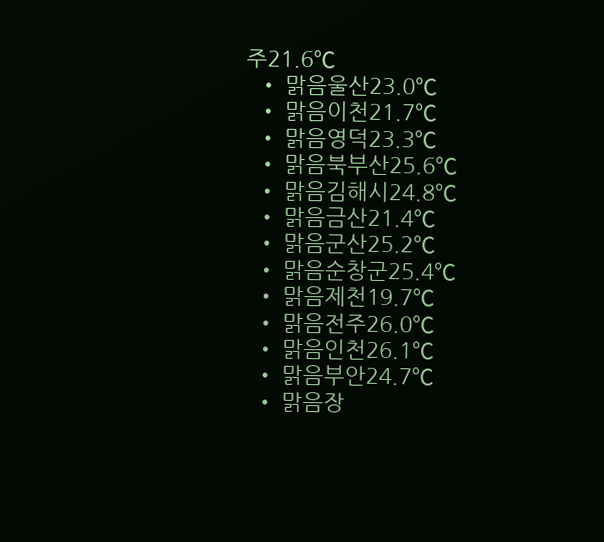주21.6℃
  • 맑음울산23.0℃
  • 맑음이천21.7℃
  • 맑음영덕23.3℃
  • 맑음북부산25.6℃
  • 맑음김해시24.8℃
  • 맑음금산21.4℃
  • 맑음군산25.2℃
  • 맑음순창군25.4℃
  • 맑음제천19.7℃
  • 맑음전주26.0℃
  • 맑음인천26.1℃
  • 맑음부안24.7℃
  • 맑음장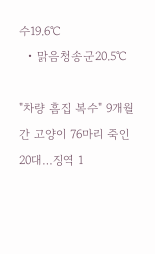수19.6℃
  • 맑음청송군20.5℃

"차량 흠집 복수" 9개월간 고양이 76마리 죽인 20대…징역 1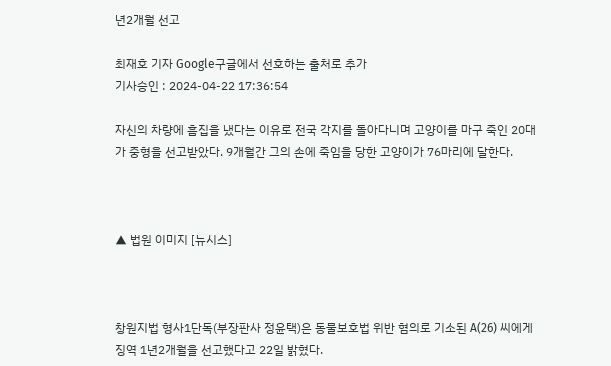년2개월 선고

최재호 기자 Google구글에서 선호하는 출처로 추가
기사승인 : 2024-04-22 17:36:54

자신의 차량에 흠집을 냈다는 이유로 전국 각지를 돌아다니며 고양이를 마구 죽인 20대가 중형을 선고받았다. 9개월간 그의 손에 죽임을 당한 고양이가 76마리에 달한다.



▲ 법원 이미지 [뉴시스]



창원지법 형사1단독(부장판사 정윤택)은 동물보호법 위반 혐의로 기소된 A(26) 씨에게 징역 1년2개월을 선고했다고 22일 밝혔다.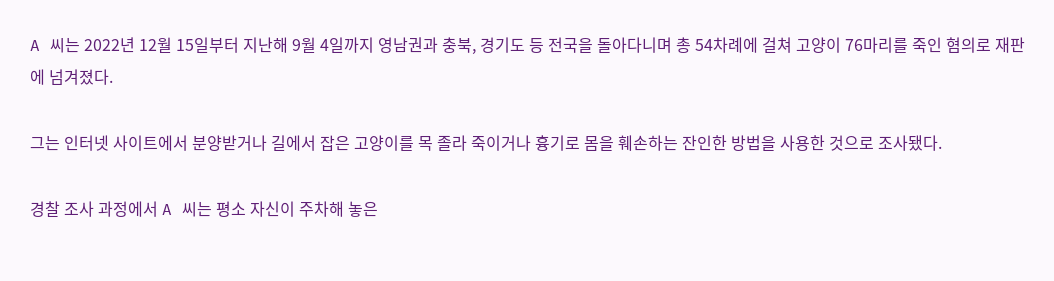A 씨는 2022년 12월 15일부터 지난해 9월 4일까지 영남권과 충북, 경기도 등 전국을 돌아다니며 총 54차례에 걸쳐 고양이 76마리를 죽인 혐의로 재판에 넘겨졌다.

그는 인터넷 사이트에서 분양받거나 길에서 잡은 고양이를 목 졸라 죽이거나 흉기로 몸을 훼손하는 잔인한 방법을 사용한 것으로 조사됐다.

경찰 조사 과정에서 A 씨는 평소 자신이 주차해 놓은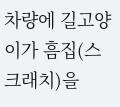차량에 길고양이가 흠집(스크래치)을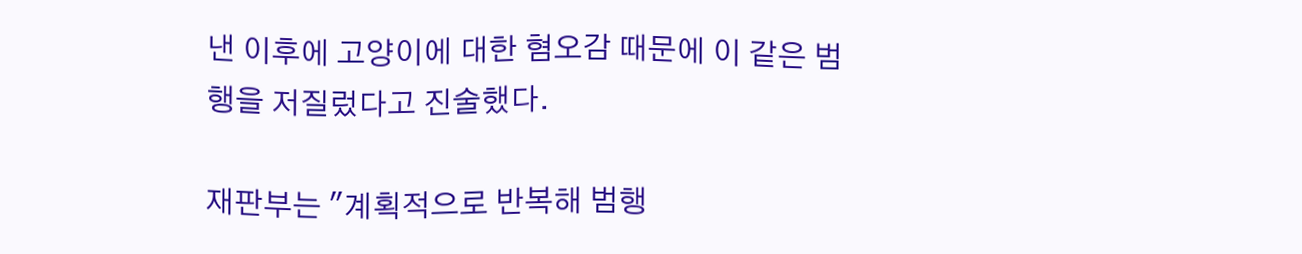낸 이후에 고양이에 대한 혐오감 때문에 이 같은 범행을 저질렀다고 진술했다.

재판부는 "계획적으로 반복해 범행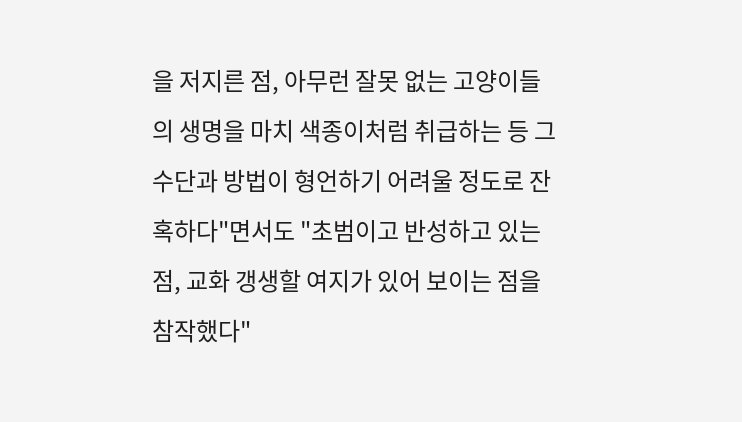을 저지른 점, 아무런 잘못 없는 고양이들의 생명을 마치 색종이처럼 취급하는 등 그 수단과 방법이 형언하기 어려울 정도로 잔혹하다"면서도 "초범이고 반성하고 있는 점, 교화 갱생할 여지가 있어 보이는 점을 참작했다"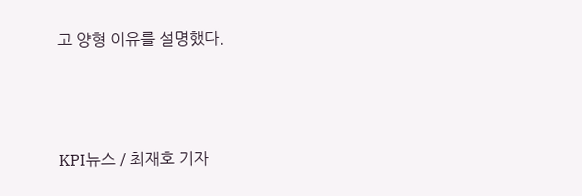고 양형 이유를 설명했다.



KPI뉴스 / 최재호 기자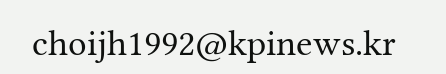choijh1992@kpinews.kr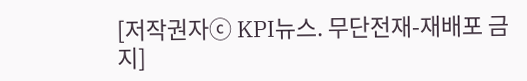[저작권자ⓒ KPI뉴스. 무단전재-재배포 금지]